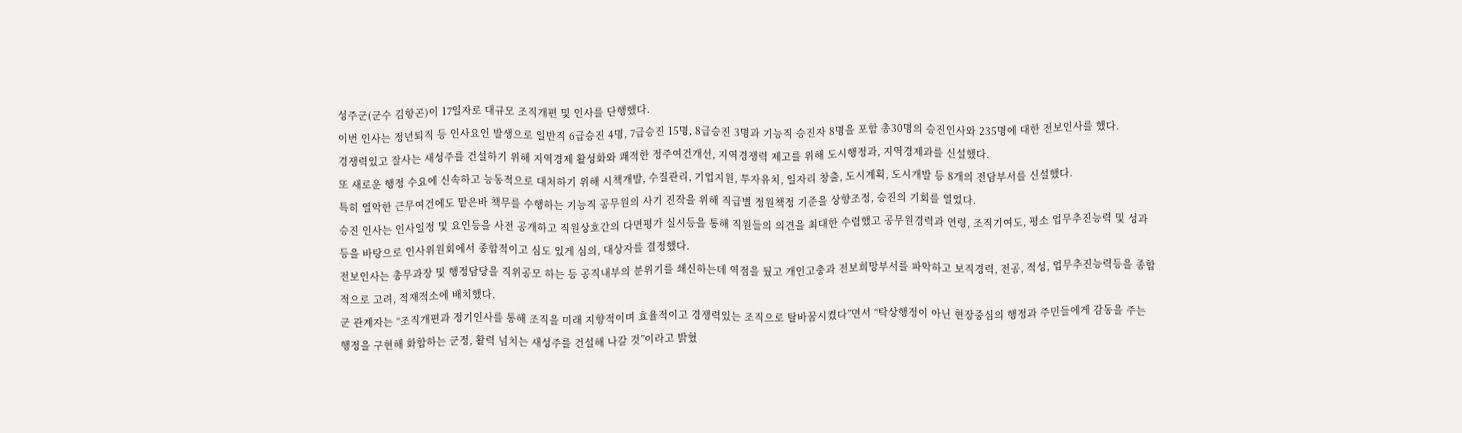성주군(군수 김항곤)이 17일자로 대규모 조직개편 및 인사를 단행했다.
이번 인사는 정년퇴직 등 인사요인 발생으로 일반직 6급승진 4명, 7급승진 15명, 8급승진 3명과 기능직 승진자 8명을 포함 총30명의 승진인사와 235명에 대한 전보인사를 했다.
경쟁력있고 잘사는 새성주를 건설하기 위해 지역경제 활성화와 쾌적한 정주여건개선, 지역경쟁력 제고를 위해 도시행정과, 지역경제과를 신설했다.
또 새로운 행정 수요에 신속하고 능동적으로 대처하기 위해 시책개발, 수질관리, 기업지원, 투자유치, 일자리 창출, 도시계획, 도시개발 등 8개의 전담부서를 신설했다.
특히 열악한 근무여건에도 맡은바 책무를 수행하는 기능직 공무원의 사기 진작을 위해 직급별 정원책정 기준을 상향조정, 승진의 기회를 열었다.
승진 인사는 인사일정 및 요인등을 사전 공개하고 직원상호간의 다면평가 실시등을 통해 직원들의 의견을 최대한 수렴했고 공무원경력과 연령, 조직기여도, 평소 업무추진능력 및 성과 등을 바탕으로 인사위원회에서 종합적이고 심도 있게 심의, 대상자를 결정했다.
전보인사는 총무과장 및 행정담당을 직위공모 하는 등 공직내부의 분위기를 쇄신하는데 역점을 뒀고 개인고충과 전보희망부서를 파악하고 보직경력, 전공, 적성, 업무추진능력등을 종합적으로 고려, 적재적소에 배치했다.
군 관계자는 “조직개편과 정기인사를 통해 조직을 미래 지향적이며 효율적이고 경쟁력있는 조직으로 탈바꿈시켰다”면서 “탁상행정이 아닌 현장중심의 행정과 주민들에게 감동을 주는 행정을 구현해 화합하는 군정, 활력 넘치는 새성주를 건설해 나갈 것”이라고 밝혔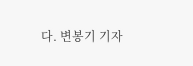다. 변봉기 기자